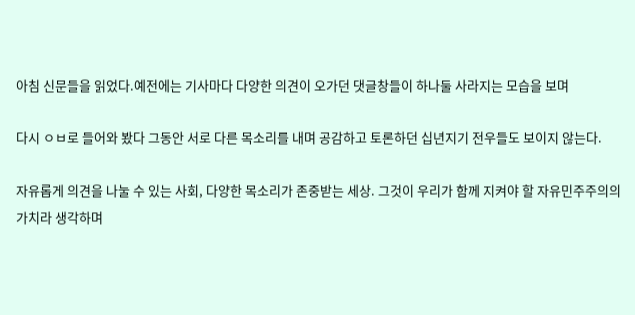아침 신문들을 읽었다.예전에는 기사마다 다양한 의견이 오가던 댓글창들이 하나둘 사라지는 모습을 보며

다시 ㅇㅂ로 들어와 봤다 그동안 서로 다른 목소리를 내며 공감하고 토론하던 십년지기 전우들도 보이지 않는다.

자유롭게 의견을 나눌 수 있는 사회, 다양한 목소리가 존중받는 세상. 그것이 우리가 함께 지켜야 할 자유민주주의의
가치라 생각하며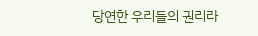당연한 우리들의 권리라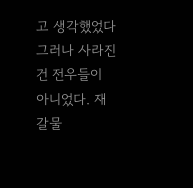고 생각했었다 그러나 사라진 건 전우들이 아니었다. 재갈물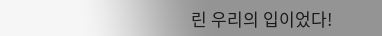린 우리의 입이었다!